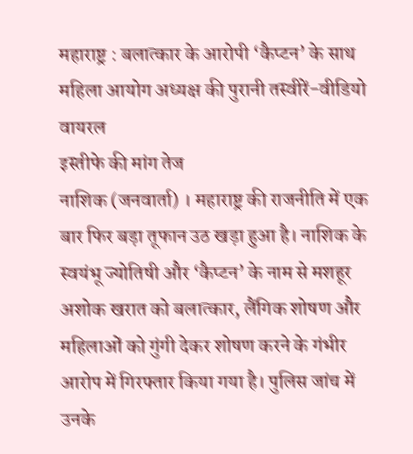महाराष्ट्र : बलात्कार के आरोपी ‘कैप्टन’ के साथ महिला आयोग अध्यक्ष की पुरानी तस्वीरें-वीडियो वायरल
इस्तीफे की मांग तेज
नाशिक (जनवार्ता) । महाराष्ट्र की राजनीति में एक बार फिर बड़ा तूफान उठ खड़ा हुआ है। नाशिक के स्वयंभू ज्योतिषी और ‘कैप्टन’ के नाम से मशहूर अशोक खरात को बलात्कार, लैंगिक शोषण और महिलाओं को गुंगी देकर शोषण करने के गंभीर आरोप में गिरफ्तार किया गया है। पुलिस जांच में उनके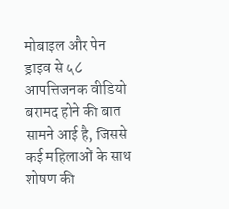मोबाइल और पेन ड्राइव से ५८ आपत्तिजनक वीडियो बरामद होने की बात सामने आई है, जिससे कई महिलाओं के साथ शोषण की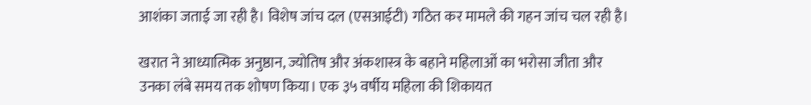आशंका जताई जा रही है। विशेष जांच दल (एसआईटी) गठित कर मामले की गहन जांच चल रही है।

खरात ने आध्यात्मिक अनुष्ठान, ज्योतिष और अंकशास्त्र के बहाने महिलाओं का भरोसा जीता और उनका लंबे समय तक शोषण किया। एक ३५ वर्षीय महिला की शिकायत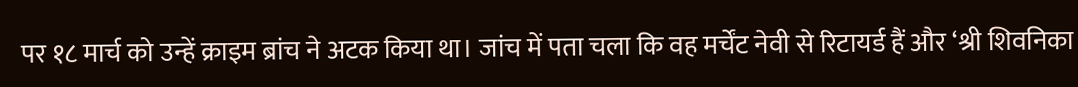पर १८ मार्च को उन्हें क्राइम ब्रांच ने अटक किया था। जांच में पता चला कि वह मर्चेंट नेवी से रिटायर्ड हैं और ‘श्री शिवनिका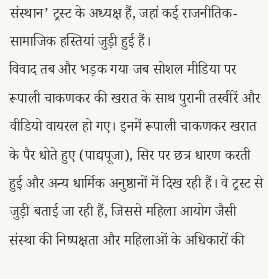संस्थान’ ट्रस्ट के अध्यक्ष हैं, जहां कई राजनीतिक-सामाजिक हस्तियां जुड़ी हुई हैं।
विवाद तब और भड़क गया जब सोशल मीडिया पर रूपाली चाकणकर की खरात के साथ पुरानी तस्वीरें और वीडियो वायरल हो गए। इनमें रूपाली चाकणकर खरात के पैर धोते हुए (पाद्यपूजा), सिर पर छत्र धारण करती हुई और अन्य धार्मिक अनुष्ठानों में दिख रही हैं। वे ट्रस्ट से जुड़ी बताई जा रही हैं, जिससे महिला आयोग जैसी संस्था की निष्पक्षता और महिलाओं के अधिकारों की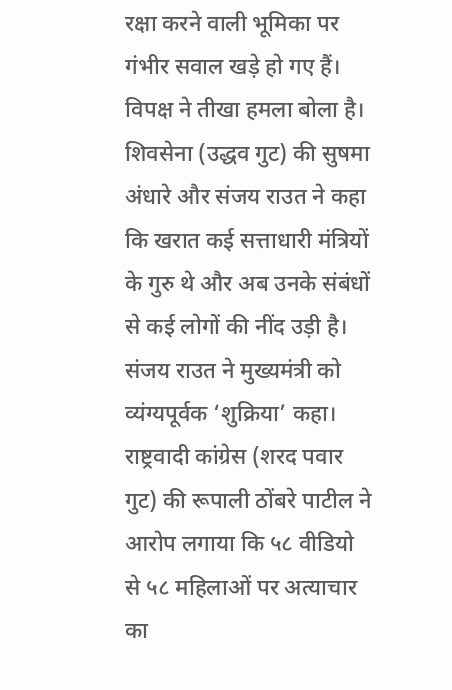रक्षा करने वाली भूमिका पर गंभीर सवाल खड़े हो गए हैं।
विपक्ष ने तीखा हमला बोला है। शिवसेना (उद्धव गुट) की सुषमा अंधारे और संजय राउत ने कहा कि खरात कई सत्ताधारी मंत्रियों के गुरु थे और अब उनके संबंधों से कई लोगों की नींद उड़ी है। संजय राउत ने मुख्यमंत्री को व्यंग्यपूर्वक ‘शुक्रिया’ कहा। राष्ट्रवादी कांग्रेस (शरद पवार गुट) की रूपाली ठोंबरे पाटील ने आरोप लगाया कि ५८ वीडियो से ५८ महिलाओं पर अत्याचार का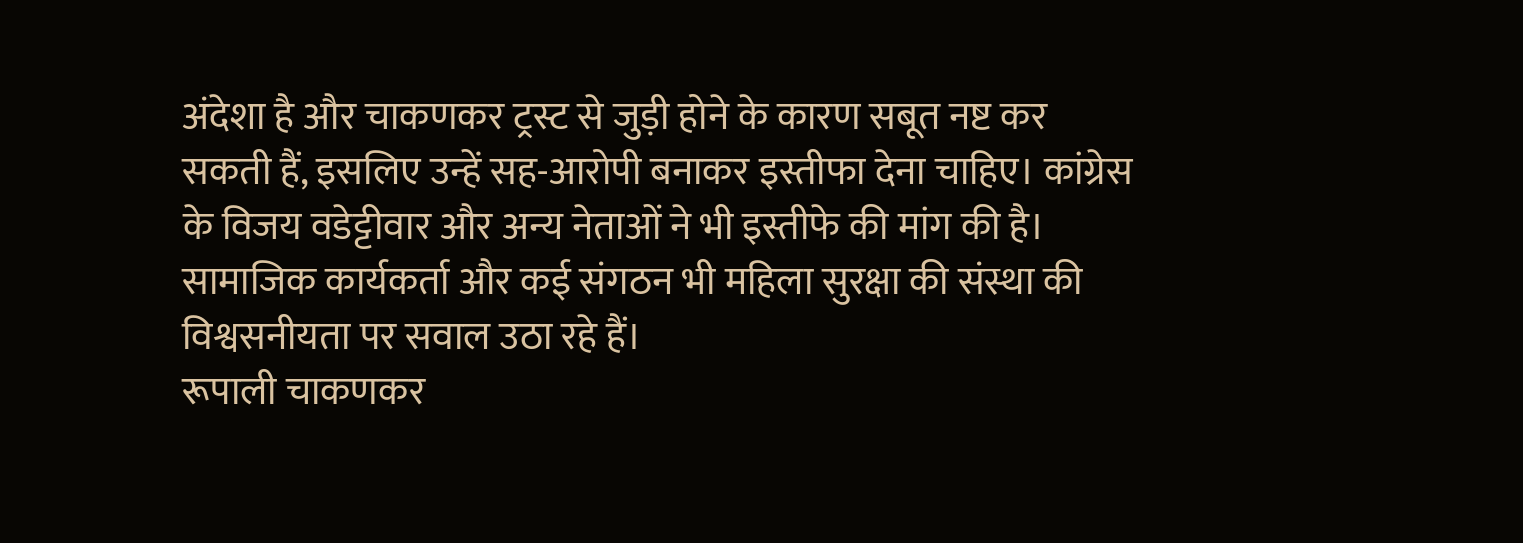अंदेशा है और चाकणकर ट्रस्ट से जुड़ी होने के कारण सबूत नष्ट कर सकती हैं, इसलिए उन्हें सह-आरोपी बनाकर इस्तीफा देना चाहिए। कांग्रेस के विजय वडेट्टीवार और अन्य नेताओं ने भी इस्तीफे की मांग की है। सामाजिक कार्यकर्ता और कई संगठन भी महिला सुरक्षा की संस्था की विश्वसनीयता पर सवाल उठा रहे हैं।
रूपाली चाकणकर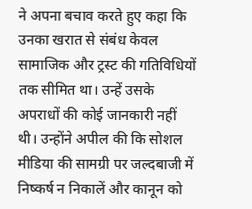ने अपना बचाव करते हुए कहा कि उनका खरात से संबंध केवल सामाजिक और ट्रस्ट की गतिविधियों तक सीमित था। उन्हें उसके अपराधों की कोई जानकारी नहीं थी। उन्होंने अपील की कि सोशल मीडिया की सामग्री पर जल्दबाजी में निष्कर्ष न निकालें और कानून को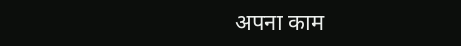अपना काम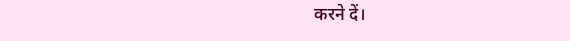करने दें।